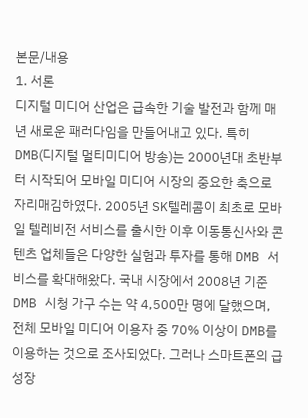본문/내용
1. 서론
디지털 미디어 산업은 급속한 기술 발전과 함께 매년 새로운 패러다임을 만들어내고 있다. 특히 DMB(디지털 멀티미디어 방송)는 2000년대 초반부터 시작되어 모바일 미디어 시장의 중요한 축으로 자리매김하였다. 2005년 SK텔레콤이 최초로 모바일 텔레비전 서비스를 출시한 이후 이동통신사와 콘텐츠 업체들은 다양한 실험과 투자를 통해 DMB 서비스를 확대해왔다. 국내 시장에서 2008년 기준 DMB 시청 가구 수는 약 4,500만 명에 달했으며, 전체 모바일 미디어 이용자 중 70% 이상이 DMB를 이용하는 것으로 조사되었다. 그러나 스마트폰의 급성장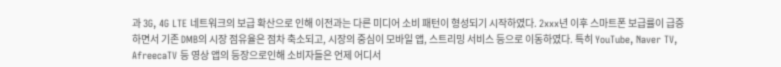과 3G, 4G LTE 네트워크의 보급 확산으로 인해 이전과는 다른 미디어 소비 패턴이 형성되기 시작하였다. 2xxx년 이후 스마트폰 보급률이 급증하면서 기존 DMB의 시장 점유율은 점차 축소되고, 시장의 중심이 모바일 앱, 스트리밍 서비스 등으로 이동하였다. 특히 YouTube, Naver TV, AfreecaTV 등 영상 앱의 등장으로인해 소비자들은 언제 어디서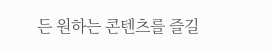든 원하는 콘텐츠를 즐길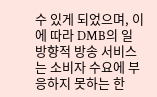수 있게 되었으며, 이에 따라 DMB의 일방향적 방송 서비스는 소비자 수요에 부응하지 못하는 한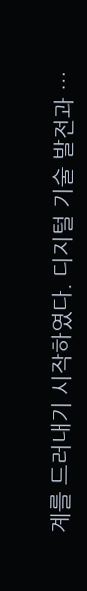계를 드러내기 시작하였다. 디지털 기술 발전과 …